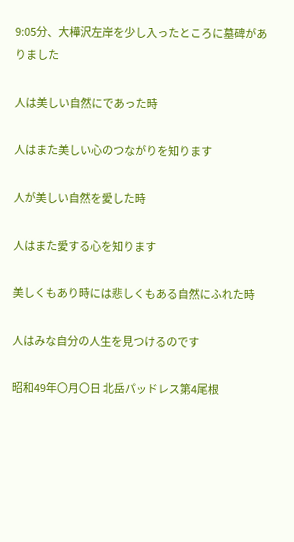9:05分、大樺沢左岸を少し入ったところに墓碑がありました

人は美しい自然にであった時

人はまた美しい心のつながりを知ります

人が美しい自然を愛した時

人はまた愛する心を知ります

美しくもあり時には悲しくもある自然にふれた時

人はみな自分の人生を見つけるのです

昭和49年〇月〇日 北岳パッドレス第4尾根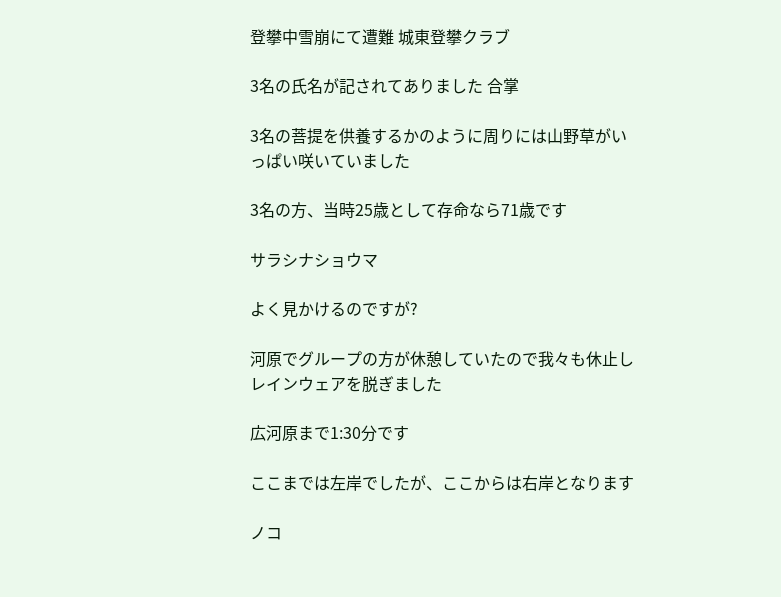登攀中雪崩にて遭難 城東登攀クラブ

3名の氏名が記されてありました 合掌

3名の菩提を供養するかのように周りには山野草がいっぱい咲いていました

3名の方、当時25歳として存命なら71歳です

サラシナショウマ

よく見かけるのですが?

河原でグループの方が休憩していたので我々も休止しレインウェアを脱ぎました

広河原まで1:30分です

ここまでは左岸でしたが、ここからは右岸となります

ノコ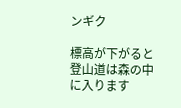ンギク

標高が下がると登山道は森の中に入ります